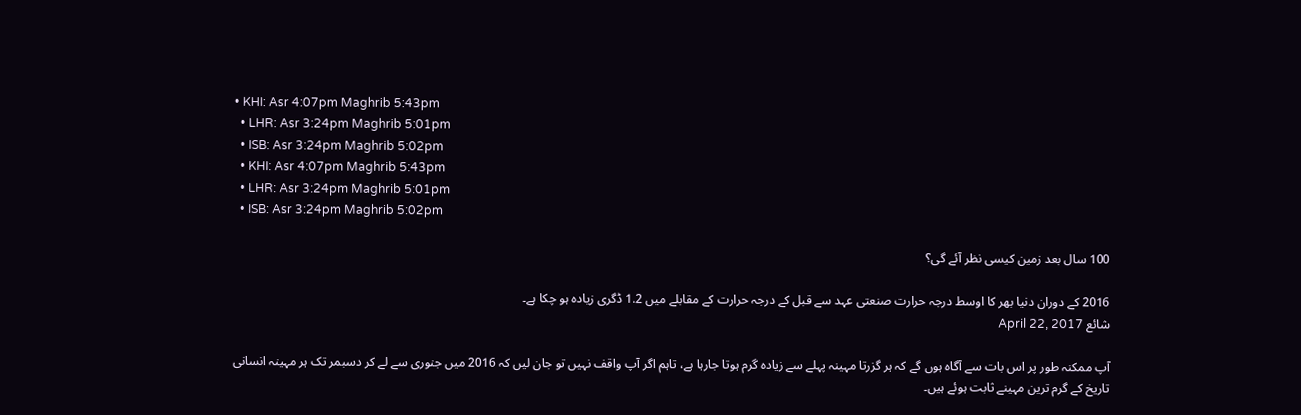• KHI: Asr 4:07pm Maghrib 5:43pm
  • LHR: Asr 3:24pm Maghrib 5:01pm
  • ISB: Asr 3:24pm Maghrib 5:02pm
  • KHI: Asr 4:07pm Maghrib 5:43pm
  • LHR: Asr 3:24pm Maghrib 5:01pm
  • ISB: Asr 3:24pm Maghrib 5:02pm

100 سال بعد زمین کیسی نظر آئے گی؟

2016 کے دوران دنیا بھر کا اوسط درجہ حرارت صنعتی عہد سے قبل کے درجہ حرارت کے مقابلے میں 1.2 ڈگری زیادہ ہو چکا ہے۔
شائع April 22, 2017

آپ ممکنہ طور پر اس بات سے آگاہ ہوں گے کہ ہر گزرتا مہینہ پہلے سے زیادہ گرم ہوتا جارہا ہے، تاہم اگر آپ واقف نہیں تو جان لیں کہ 2016 میں جنوری سے لے کر دسبمر تک ہر مہینہ انسانی تاریخ کے گرم ترین مہینے ثابت ہوئے ہیں۔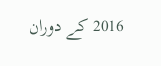2016 کے دوران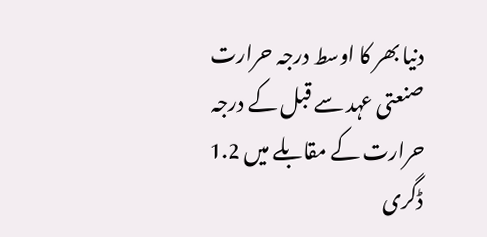دنیا بھر کا اوسط درجہ حرارت صنعتی عہد سے قبل کے درجہ حرارت کے مقابلے میں 1.2 ڈگری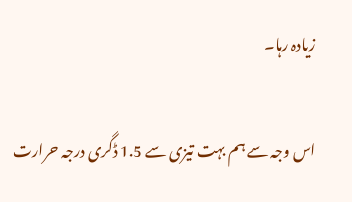زیادہ رہا۔

اس وجہ سے ہم بہت تیزی سے 1.5 ڈگری درجہ حرارت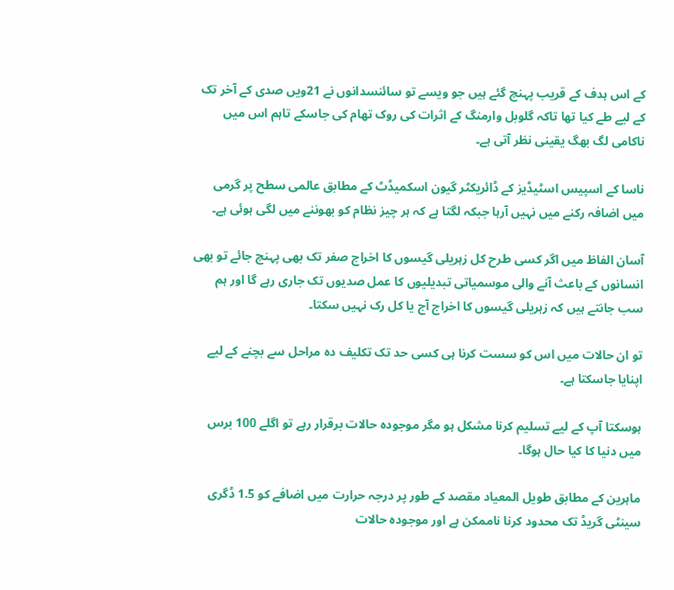کے اس ہدف کے قریب پہنچ گئے ہیں جو ویسے تو سائنسدانوں نے 21ویں صدی کے آخر تک کے لیے طے کیا تھا تاکہ گلوبل وارمنگ کے اثرات کی روک تھام کی جاسکے تاہم اس میں ناکامی لگ بھگ یقینی نظر آتی ہے۔

ناسا کے اسپیس اسٹیڈیز کے ڈائریکٹر گیون اسکمیڈٹ کے مطابق عالمی سطح پر گرمی میں اضافہ رکنے میں نہیں آرہا جبکہ لگتا ہے کہ ہر چیز نظام کو بھوننے میں لگی ہوئی ہے۔

آسان الفاظ میں اگر کسی طرح کل زہریلی گیسوں کا اخراج صفر تک بھی پہنچ جائے تو بھی انسانوں کے باعث آنے والی موسمیاتی تبدیلیوں کا عمل صدیوں تک جاری رہے گا اور ہم سب جانتے ہیں کہ زہریلی گیسوں کا اخراج آج یا کل رک نہیں سکتا۔

تو ان حالات میں اس کو سست کرنا ہی کسی حد تک تکلیف دہ مراحل سے بچنے کے لیے اپنایا جاسکتا ہے۔

ہوسکتا آپ کے لیے تسلیم کرنا مشکل ہو مگر موجودہ حالات برقرار رہے تو اگلے 100 برس میں دنیا کا کیا حال ہوگا۔

ماہرین کے مطابق طویل المعیاد مقصد کے طور پر درجہ حرارت میں اضافے کو 1.5 ڈگری سینٹی گریڈ تک محدود کرنا ناممکن ہے اور موجودہ حالات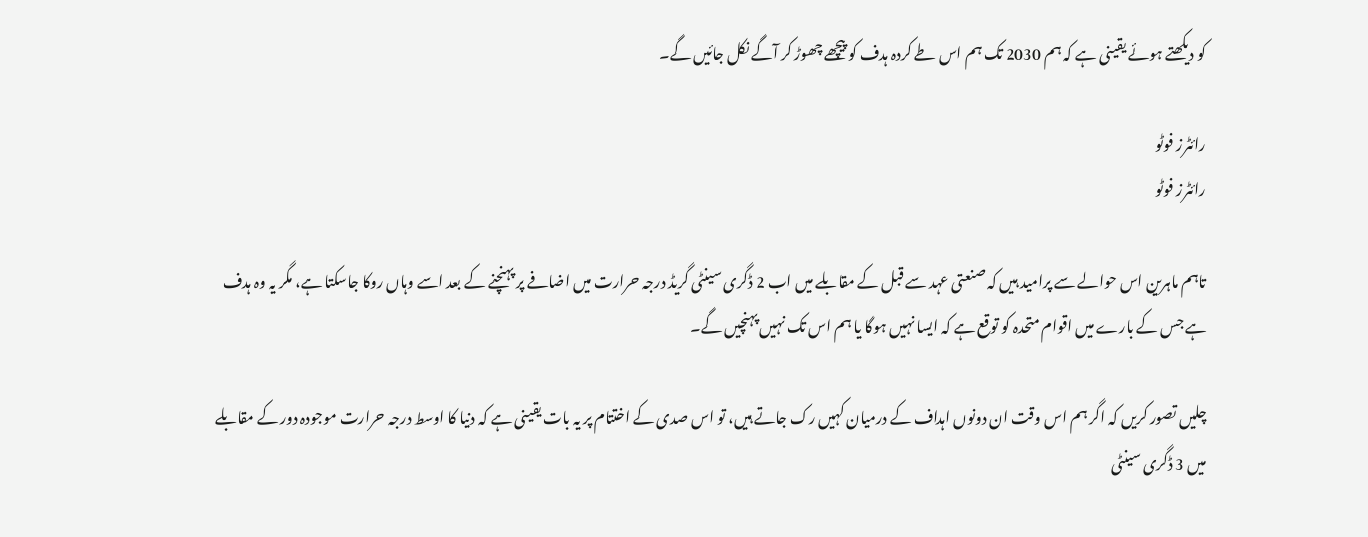کو دیکھتے ہوئے یقینی ہے کہ ہم 2030 تک ہم اس طے کردہ ہدف کو پیچھے چھوڑ کر آگے نکل جائیں گے۔

رائٹرز فوٹو
رائٹرز فوٹو

تاہم ماہرین اس حوالے سے پرامید ہیں کہ صنعتی عہد سے قبل کے مقابلے میں اب 2 ڈگری سینٹی گریڈ درجہ حرارت میں اضافے پر پہنچنے کے بعد اسے وہاں روکا جاسکتا ہے، مگر یہ وہ ہدف ہے جس کے بارے میں اقوام متحدہ کو توقع ہے کہ ایسا نہیں ہوگا یا ہم اس تک نہیں پہنچیں گے۔

چلیں تصور کریں کہ اگر ہم اس وقت ان دونوں اہداف کے درمیان کہیں رک جاتے ہیں، تو اس صدی کے اختتام پر یہ بات یقینی ہے کہ دنیا کا اوسط درجہ حرارت موجودہ دور کے مقابلے میں 3 ڈگری سینٹی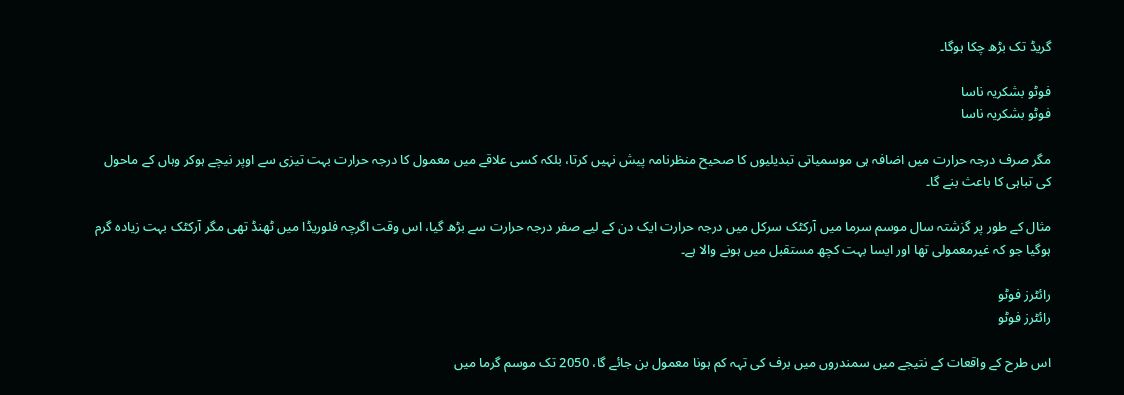گریڈ تک بڑھ چکا ہوگا۔

فوٹو بشکریہ ناسا
فوٹو بشکریہ ناسا

مگر صرف درجہ حرارت میں اضافہ ہی موسمیاتی تبدیلیوں کا صحیح منظرنامہ پیش نہیں کرتا، بلکہ کسی علاقے میں معمول کا درجہ حرارت بہت تیزی سے اوپر نیچے ہوکر وہاں کے ماحول کی تباہی کا باعث بنے گا۔

مثال کے طور پر گزشتہ سال موسم سرما میں آرکٹک سرکل میں درجہ حرارت ایک دن کے لیے صفر درجہ حرارت سے بڑھ گیا، اس وقت اگرچہ فلوریڈا میں ٹھنڈ تھی مگر آرکٹک بہت زیادہ گرم ہوگیا جو کہ غیرمعمولی تھا اور ایسا بہت کچھ مستقبل میں ہونے والا ہے۔

رائٹرز فوٹو
رائٹرز فوٹو

اس طرح کے واقعات کے نتیجے میں سمندروں میں برف کی تہہ کم ہونا معمول بن جائے گا، 2050 تک موسم گرما میں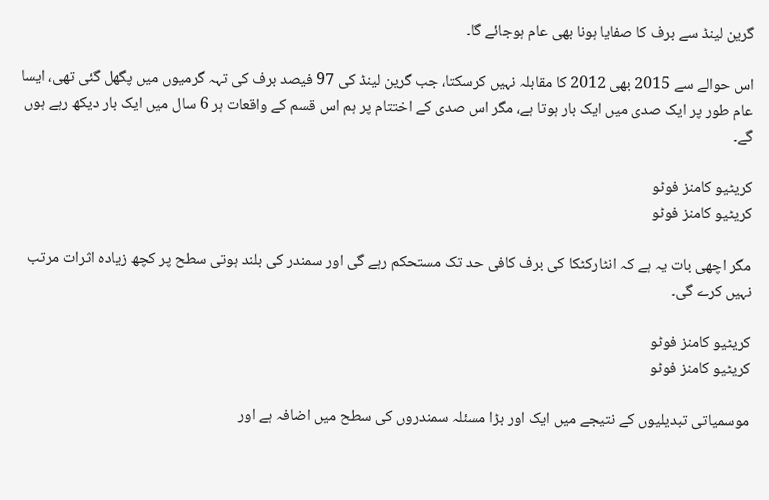گرین لینڈ سے برف کا صفایا ہونا بھی عام ہوجائے گا۔

اس حوالے سے 2015 بھی 2012 کا مقابلہ نہیں کرسکتا، جب گرین لینڈ کی 97 فیصد برف کی تہہ گرمیوں میں پگھل گئی تھی، ایسا عام طور پر ایک صدی میں ایک بار ہوتا ہے، مگر اس صدی کے اختتام پر ہم اس قسم کے واقعات ہر 6 سال میں ایک بار دیکھ رہے ہوں گے۔

کریٹیو کامنز فوٹو
کریٹیو کامنز فوٹو

مگر اچھی بات یہ ہے کہ انٹارکٹکا کی برف کافی حد تک مستحکم رہے گی اور سمندر کی بلند ہوتی سطح پر کچھ زیادہ اثرات مرتب نہیں کرے گی۔

کریٹیو کامنز فوٹو
کریٹیو کامنز فوٹو

موسمیاتی تبدیلیوں کے نتیجے میں ایک اور بڑا مسئلہ سمندروں کی سطح میں اضافہ ہے اور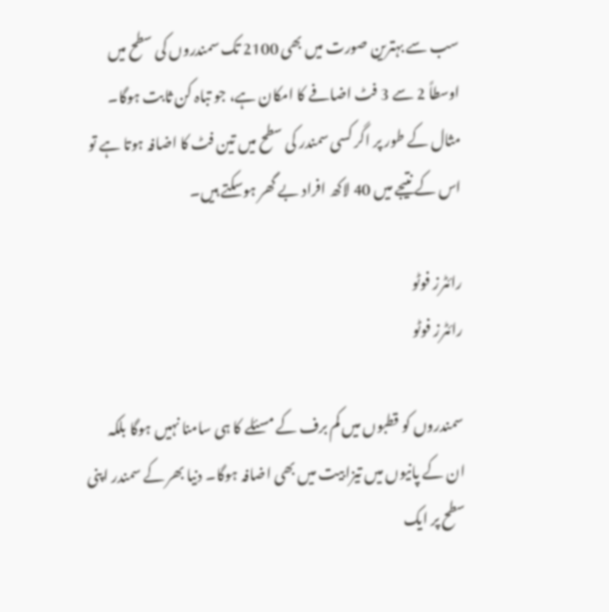سب سے بہترین صورت میں بھی 2100 تک سمندروں کی سطح میں اوسطاً 2 سے 3 فٹ اضافے کا امکان ہے، جو تباہ کن ثابت ہوگا۔ مثال کے طور پر اگر کسی سمندر کی سطح میں تین فٹ کا اضافہ ہوتا ہے تو اس کے نتیجے میں 40 لاکھ افراد بے گھر ہوسکتے ہیں۔

رائٹرز فوٹو
رائٹرز فوٹو

سمندروں کو قطبوں میں کم برف کے مسئلے کا ہی سامنا نہیں ہوگا بلکہ ان کے پانیوں میں تیزابیت میں بھی اضافہ ہوگا۔ دنیا بھر کے سمندر اپنی سطح پر ایک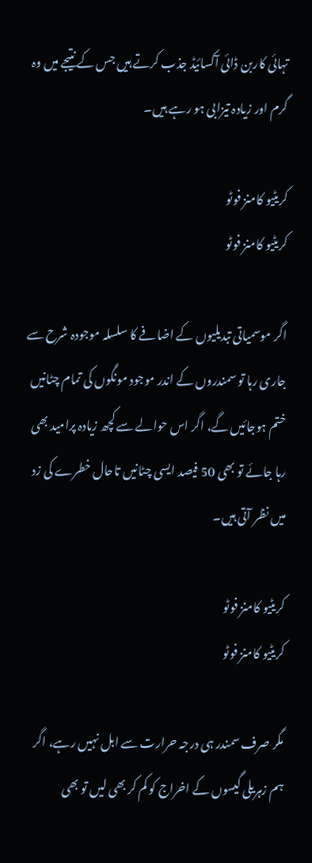تہائی کاربن ڈائی آکسائیڈ جذب کرتے ہیں جس کے نتیجے میں وہ گرم اور زیادہ تیزابی ہو رہے ہیں۔

کریٹیو کامنز فوٹو
کریٹیو کامنز فوٹو

اگر موسمیاتی تبدیلیوں کے اضافے کا سلسلہ موجودہ شرح سے جاری رہا تو سمندروں کے اندر موجود مونگوں کی تمام چٹانیں ختم ہوجائیں گے، اگر اس حوالے سے کچھ زیادہ پرامید بھی رہا جائے تو بھی 50 فیصد ایسی چٹانیں تاحال خطرے کی زد میں نظر آتی ہیں۔

کریٹیو کامنز فوٹو
کریٹیو کامنز فوٹو

مگر صرف سمندر ہی درجہ حرارت سے ابل نہیں رہے، اگر ہم زہریلی گیسوں کے اخراج کو کم کر بھی لیں تو بھی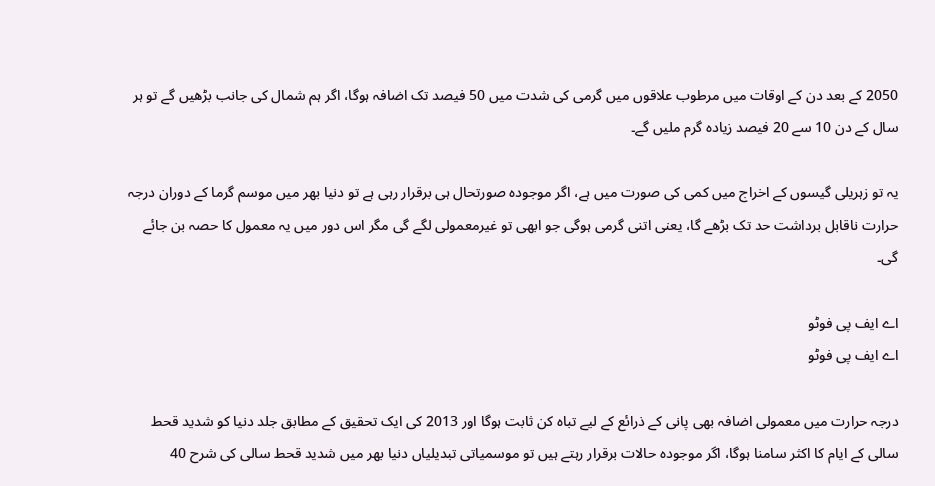2050 کے بعد دن کے اوقات میں مرطوب علاقوں میں گرمی کی شدت میں 50 فیصد تک اضافہ ہوگا، اگر ہم شمال کی جانب بڑھیں گے تو ہر سال کے دن 10 سے 20 فیصد زیادہ گرم ملیں گے۔

یہ تو زہریلی گیسوں کے اخراج میں کمی کی صورت میں ہے، اگر موجودہ صورتحال ہی برقرار رہی ہے تو دنیا بھر میں موسم گرما کے دوران درجہ حرارت ناقابل برداشت حد تک بڑھے گا، یعنی اتنی گرمی ہوگی جو ابھی تو غیرمعمولی لگے گی مگر اس دور میں یہ معمول کا حصہ بن جائے گی۔

اے ایف پی فوٹو
اے ایف پی فوٹو

درجہ حرارت میں معمولی اضافہ بھی پانی کے ذرائع کے لیے تباہ کن ثابت ہوگا اور 2013 کی ایک تحقیق کے مطابق جلد دنیا کو شدید قحط سالی کے ایام کا اکثر سامنا ہوگا، اگر موجودہ حالات برقرار رہتے ہیں تو موسمیاتی تبدیلیاں دنیا بھر میں شدید قحط سالی کی شرح 40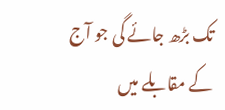تک بڑھ جائے گی جو آج کے مقابلے میں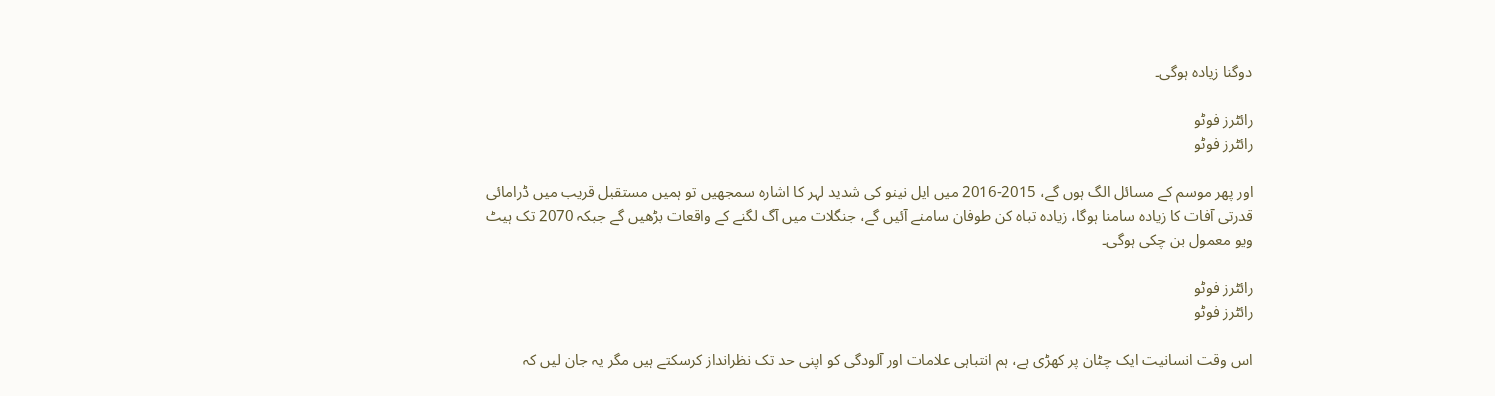دوگنا زیادہ ہوگی۔

رائٹرز فوٹو
رائٹرز فوٹو

اور پھر موسم کے مسائل الگ ہوں گے، 2015-2016 میں ایل نینو کی شدید لہر کا اشارہ سمجھیں تو ہمیں مستقبل قریب میں ڈرامائی قدرتی آفات کا زیادہ سامنا ہوگا، زیادہ تباہ کن طوفان سامنے آئیں گے، جنگلات میں آگ لگنے کے واقعات بڑھیں گے جبکہ 2070 تک ہیٹ ویو معمول بن چکی ہوگی۔

رائٹرز فوٹو
رائٹرز فوٹو

اس وقت انسانیت ایک چٹان پر کھڑی ہے، ہم انتباہی علامات اور آلودگی کو اپنی حد تک نظرانداز کرسکتے ہیں مگر یہ جان لیں کہ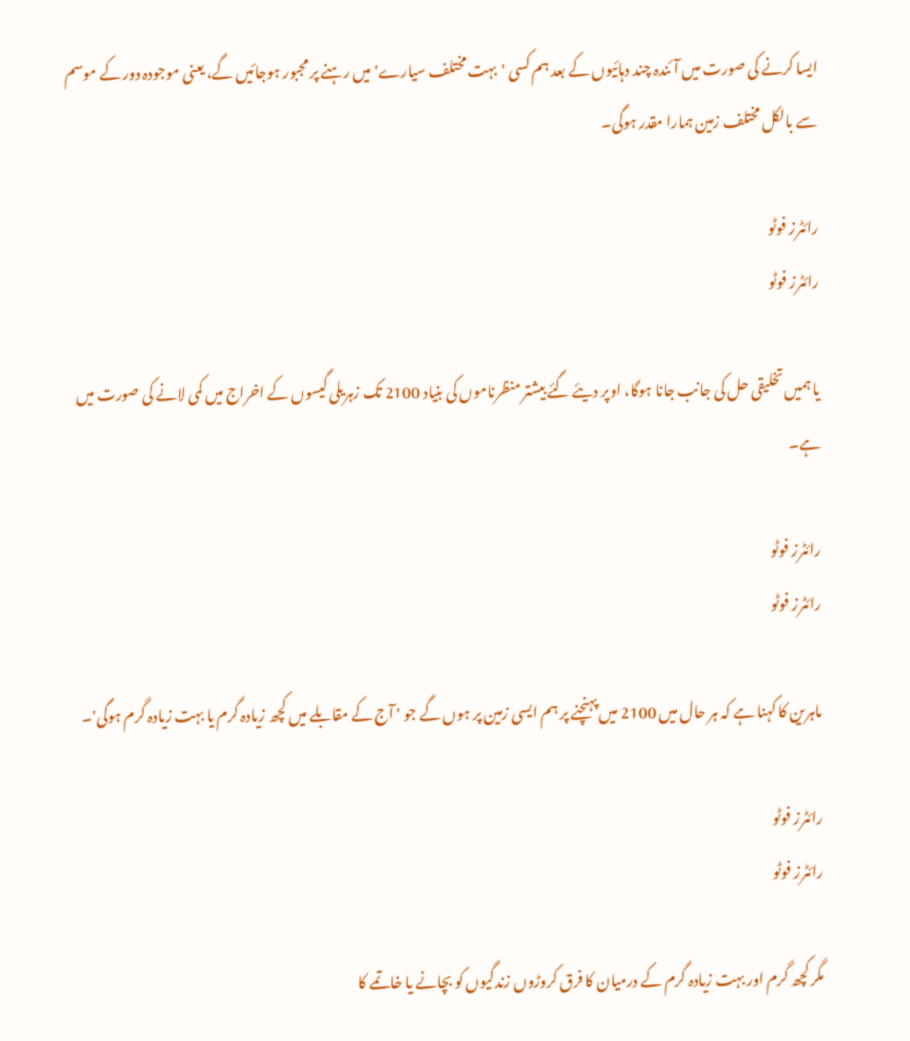ایسا کرنے کی صورت میں آئندہ چند دہائیوں کے بعد ہم کسی 'بہت مختلف سیارے' میں رہنے پر مجبور ہوجائیں گے، یعنی موجودہ دور کے موسم سے بالکل مختلف زمین ہمارا مقدر ہوگی۔

رائٹرز فوٹو
رائٹرز فوٹو

یا ہمیں تخلیقی حل کی جانب جانا ہوگا، اوپر دیئے گئے بیشتر منظرناموں کی بنیاد 2100 تک زہریلی گیسوں کے اخراج میں کمی لانے کی صورت میں ہے۔

رائٹرز فوٹو
رائٹرز فوٹو

ماہرین کا کہنا ہے کہ ہر حال میں 2100 میں پہنچنے پر ہم ایسی زمین پر ہوں گے جو ' آج کے مقابلے میں کچھ زیادہ گرم یا بہت زیادہ گرم ہوگی'۔

رائٹرز فوٹو
رائٹرز فوٹو

مگر کچھ گرم اور بہت زیادہ گرم کے درمیان کا فرق کروڑوں زندگیوں کو بچانے یا خاتمے کا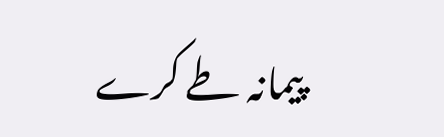پیمانہ طے کرے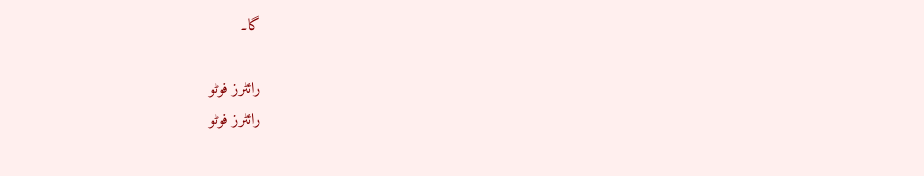گا۔

رائٹرز فوٹو
رائٹرز فوٹو